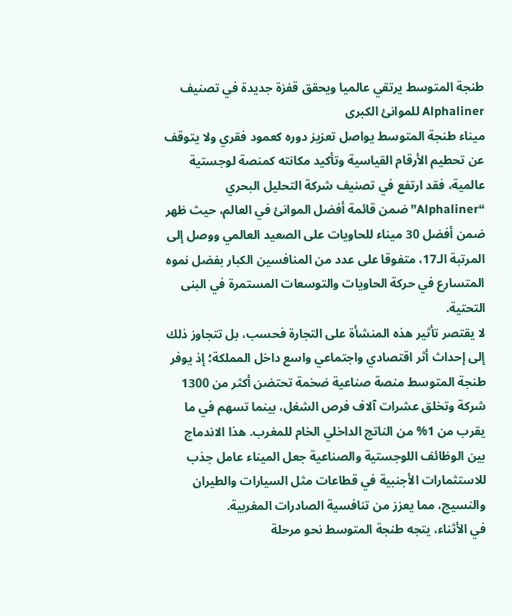طنجة المتوسط يرتقي عالميا ويحقق قفزة جديدة في تصنيف Alphaliner للموانئ الكبرى
ميناء طنجة المتوسط يواصل تعزيز دوره كعمود فقري ولا يتوقف عن تحطيم الأرقام القياسية وتأكيد مكانته كمنصة لوجستية عالمية، فقد ارتفع في تصنيف شركة التحليل البحري “Alphaliner” ضمن قائمة أفضل الموانئ في العالم، حيث ظهر ضمن أفضل 30 ميناء للحاويات على الصعيد العالمي ووصل إلى المرتبة الـ17، متفوقا على عدد من المنافسين الكبار بفضل نموه المتسارع في حركة الحاويات والتوسعات المستمرة في البنى التحتية.
لا يقتصر تأثير هذه المنشأة على التجارة فحسب، بل تتجاوز ذلك إلى إحداث أثر اقتصادي واجتماعي واسع داخل المملكة؛ إذ يوفر طنجة المتوسط منصة صناعية ضخمة تحتضن أكثر من 1300 شركة وتخلق عشرات آلاف فرص الشغل، بينما تسهم في ما يقرب من 1% من الناتج الداخلي الخام للمغرب. هذا الاندماج بين الوظائف اللوجستية والصناعية جعل الميناء عامل جذب للاستثمارات الأجنبية في قطاعات مثل السيارات والطيران والنسيج، مما يعزز من تنافسية الصادرات المغربية.
في الأثناء، يتجه طنجة المتوسط نحو مرحلة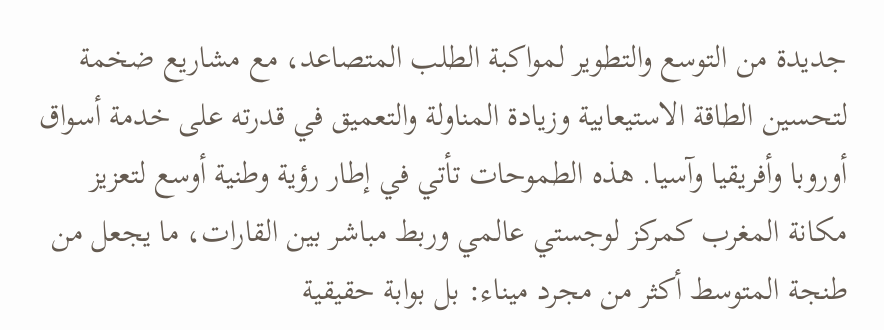جديدة من التوسع والتطوير لمواكبة الطلب المتصاعد، مع مشاريع ضخمة لتحسين الطاقة الاستيعابية وزيادة المناولة والتعميق في قدرته على خدمة أسواق أوروبا وأفريقيا وآسيا. هذه الطموحات تأتي في إطار رؤية وطنية أوسع لتعزيز مكانة المغرب كمركز لوجستي عالمي وربط مباشر بين القارات، ما يجعل من طنجة المتوسط أكثر من مجرد ميناء: بل بوابة حقيقية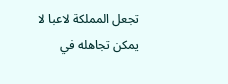تجعل المملكة لاعبا لا يمكن تجاهله في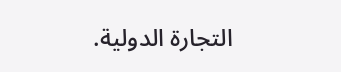التجارة الدولية.